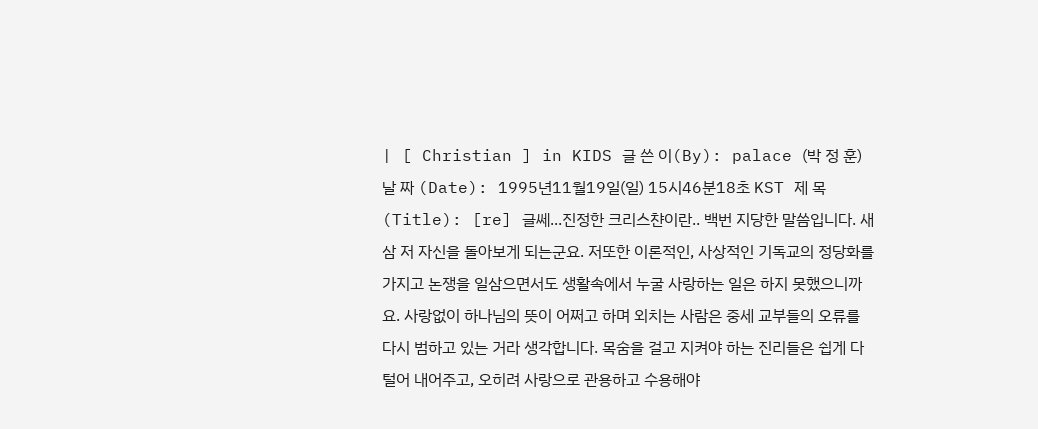| [ Christian ] in KIDS 글 쓴 이(By): palace (박 정 훈) 날 짜 (Date): 1995년11월19일(일) 15시46분18초 KST 제 목(Title): [re] 글쎄...진정한 크리스챤이란.. 백번 지당한 말씀입니다. 새삼 저 자신을 돌아보게 되는군요. 저또한 이론적인, 사상적인 기독교의 정당화를 가지고 논쟁을 일삼으면서도 생활속에서 누굴 사랑하는 일은 하지 못했으니까요. 사랑없이 하나님의 뜻이 어쩌고 하며 외치는 사람은 중세 교부들의 오류를 다시 범하고 있는 거라 생각합니다. 목숨을 걸고 지켜야 하는 진리들은 쉽게 다 털어 내어주고, 오히려 사랑으로 관용하고 수용해야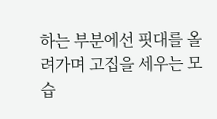하는 부분에선 핏대를 올려가며 고집을 세우는 모습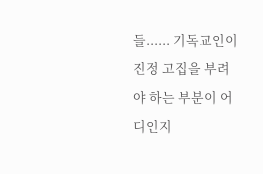들...... 기독교인이 진정 고집을 부려야 하는 부분이 어디인지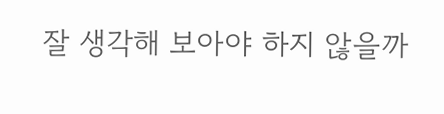잘 생각해 보아야 하지 않을까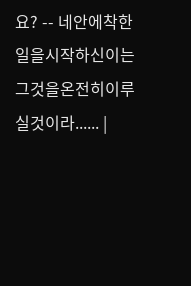요? -- 네안에착한일을시작하신이는그것을온전히이루실것이라...... |